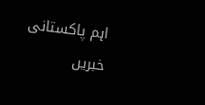اہم پاکستانی خبریں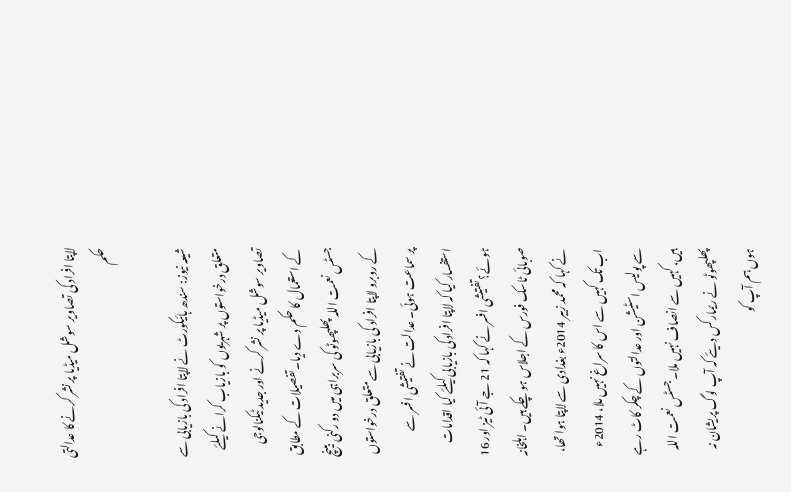لاپتا افراد کی تصاویر سوشل میڈیا پر نشر کرنے کا عدالتی حکم

شیعہ نیوز: سندھ ہائیکورٹ نے لاپتا افراد کی بازیابی سے متعلق درخواستوں پر شہریوں کو بازیاب کرانے کیلئے تصاویر سوشل میڈیا پر نشر کرنے اور جدید ٹیکنالوجی کے استعمال کا حکم دے دیا۔ تفصیلات کے مطابق جسٹس نعمت اللہ پھلپھوٹو کی سربراہی میں دو رکنی بینچ کے روبرو لاپتا افراد کی بازیابی سے متعلق درخواستوں پر سماعت ہوئی۔ عدالت نے تفتیشی افسر سے استفسار کیا کہ لاپتا افراد کی بازیابی کیلئے کیا اقدامات ہوئے؟ تفتیشی افسر نے کہا کہ 21 جے آئی ٹیز اور 16 صوبائی ٹاسک فورس کے اجلاس ہو چکے ہیں۔ اہلخانہ نے کہا کہ محمد زبیر 2014ء بغدادی سے لاپتا ہوا تھا، اب تک کہیں سے اس کا سراغ نہیں ملا، 2014ء سے پولیس اسٹیشن اور عدالتوں کے چکر کاٹ رہے ہیں، کہیں سے انصاف نہیں ملا۔ جسٹس نعمت اللہ پھلپھوٹو نے ریمارکس دیئے کہ آپ لوگ پریشان نہ ہوں ہم آپ کو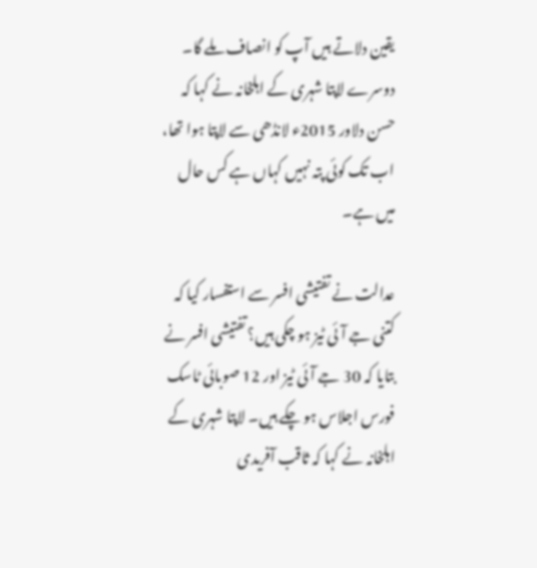یقین دلاتے ہیں آپ کو انصاف ملے گا۔ دوسرے لاپتا شہری کے اہلخانہ نے کہا کہ حسن دلاور 2015ء لانڈھی سے لاپتا ہوا تھا، اب تک کوئی پتہ نہیں کہاں ہے کس حال میں ہے۔

عدالت نے تفتیشی افسر سے استفسار کیا کہ کتنی جے آئی ٹیز ہو چکی ہیں؟ تفتیشی افسر نے بتایا کہ 30 جے آئی ٹیز اور 12 صوبائی ٹاسک فورس اجلاس ہو چکے ہیں۔ لاپتا شہری کے اہلخانہ نے کہا کہ ثاقب آفریدی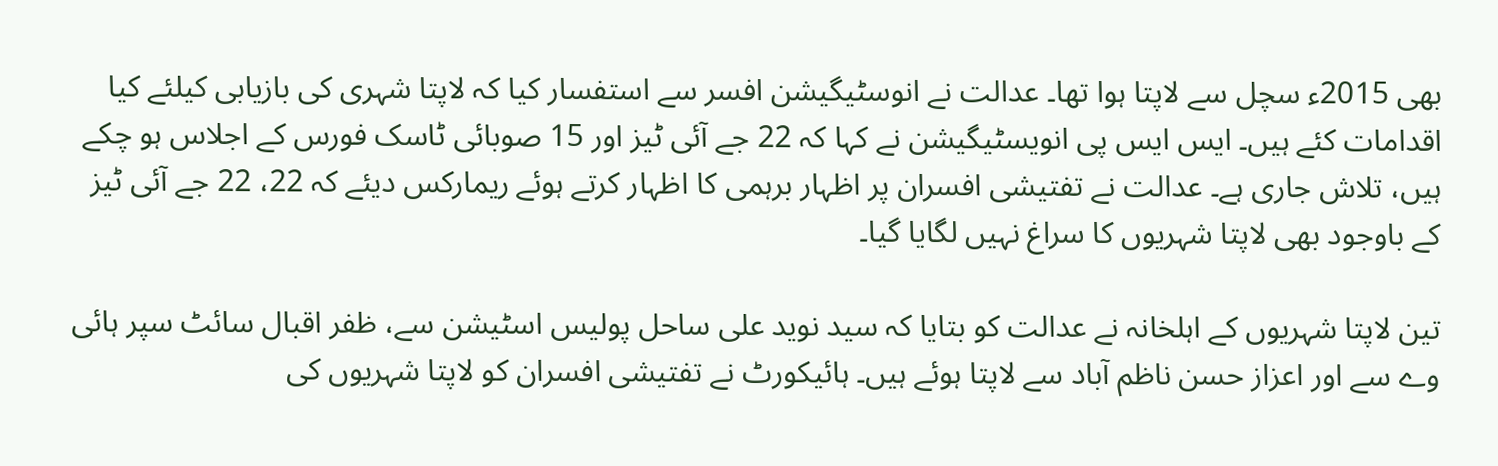بھی 2015ء سچل سے لاپتا ہوا تھا۔ عدالت نے انوسٹیگیشن افسر سے استفسار کیا کہ لاپتا شہری کی بازیابی کیلئے کیا اقدامات کئے ہیں۔ ایس ایس پی انویسٹیگیشن نے کہا کہ 22 جے آئی ٹیز اور 15 صوبائی ٹاسک فورس کے اجلاس ہو چکے ہیں، تلاش جاری ہے۔ عدالت نے تفتیشی افسران پر اظہار برہمی کا اظہار کرتے ہوئے ریمارکس دیئے کہ 22، 22 جے آئی ٹیز کے باوجود بھی لاپتا شہریوں کا سراغ نہیں لگایا گیا۔

تین لاپتا شہریوں کے اہلخانہ نے عدالت کو بتایا کہ سید نوید علی ساحل پولیس اسٹیشن سے، ظفر اقبال سائٹ سپر ہائی وے سے اور اعزاز حسن ناظم آباد سے لاپتا ہوئے ہیں۔ ہائیکورٹ نے تفتیشی افسران کو لاپتا شہریوں کی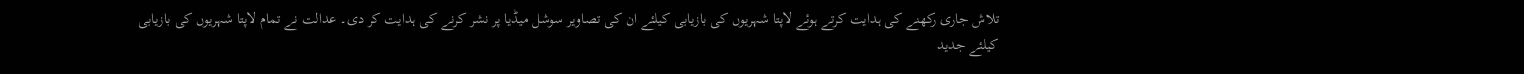تلاش جاری رکھنے کی ہدایت کرتے ہوئے لاپتا شہریوں کی بازیابی کیلئے ان کی تصاویر سوشل میڈیا پر نشر کرنے کی ہدایت کر دی۔ عدالت نے تمام لاپتا شہریوں کی بازیابی کیلئے جدید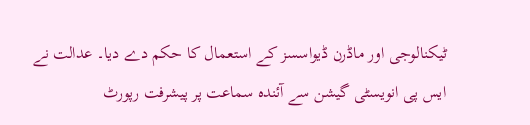ٹیکنالوجی اور ماڈرن ڈیواسسز کے استعمال کا حکم دے دیا۔ عدالت نے ایس پی انویسٹی گیشن سے آئندہ سماعت پر پیشرفت رپورٹ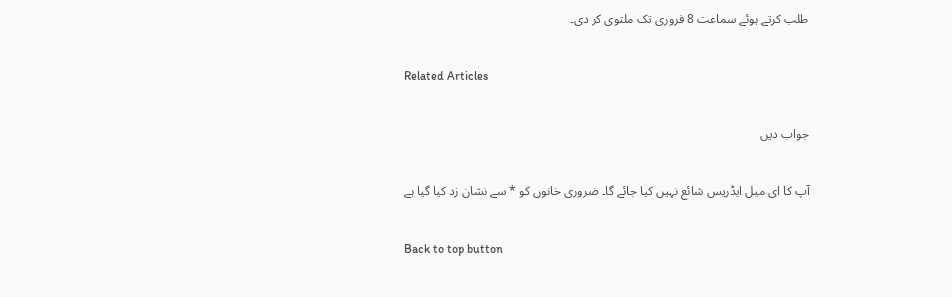طلب کرتے ہوئے سماعت 8 فروری تک ملتوی کر دی۔

Related Articles

جواب دیں

آپ کا ای میل ایڈریس شائع نہیں کیا جائے گا۔ ضروری خانوں کو * سے نشان زد کیا گیا ہے

Back to top button